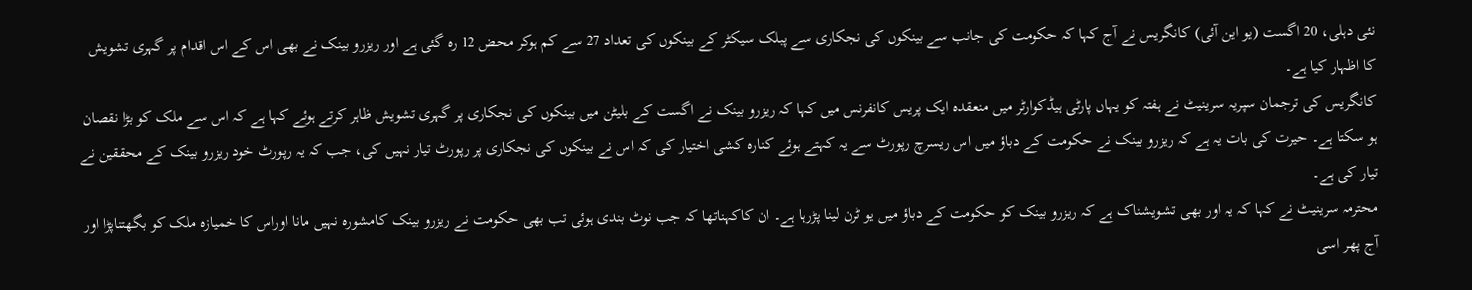نئی دہلی، 20 اگست (یو این آئی) کانگریس نے آج کہا کہ حکومت کی جانب سے بینکوں کی نجکاری سے پبلک سیکٹر کے بینکوں کی تعداد 27 سے کم ہوکر محض 12 رہ گئی ہے اور ریزرو بینک نے بھی اس کے اس اقدام پر گہری تشویش کا اظہار کیا ہے۔
کانگریس کی ترجمان سپریہ سرینیٹ نے ہفتہ کو یہاں پارٹی ہیڈکوارٹر میں منعقدہ ایک پریس کانفرنس میں کہا کہ ریزرو بینک نے اگست کے بلیٹن میں بینکوں کی نجکاری پر گہری تشویش ظاہر کرتے ہوئے کہا ہے کہ اس سے ملک کو بڑا نقصان ہو سکتا ہے۔ حیرت کی بات یہ ہے کہ ریزرو بینک نے حکومت کے دباؤ میں اس ریسرچ رپورٹ سے یہ کہتے ہوئے کنارہ کشی اختیار کی کہ اس نے بینکوں کی نجکاری پر رپورٹ تیار نہیں کی، جب کہ یہ رپورٹ خود ریزرو بینک کے محققین نے تیار کی ہے۔
محترمہ سرینیٹ نے کہا کہ یہ اور بھی تشویشناک ہے کہ ریزرو بینک کو حکومت کے دباؤ میں یو ٹرن لینا پڑرہا ہے۔ ان کاکہناتھا کہ جب نوٹ بندی ہوئی تب بھی حکومت نے ریزرو بینک کامشورہ نہیں مانا اوراس کا خمیازہ ملک کو بگھتناپڑا اور آج پھر اسی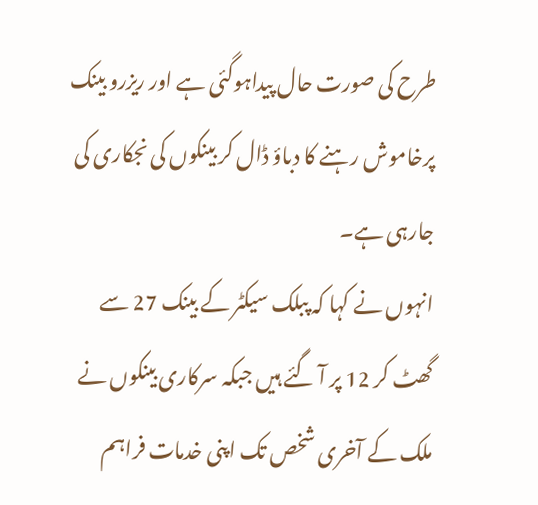طرح کی صورت حال پیداہوگئی ہے اور ریزرو بینک پرخاموش رہنے کا دباؤ ڈال کر بینکوں کی نجکاری کی جارہی ہے۔
انہوں نے کہا کہ پبلک سیکٹر کے بینک 27 سے گھٹ کر 12 پر آ گئے ہیں جبکہ سرکاری بینکوں نے ملک کے آخری شخص تک اپنی خدمات فراہم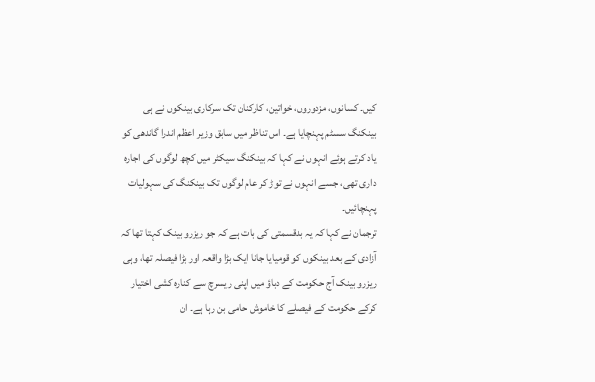کیں۔ کسانوں، مزدوروں، خواتین، کارکنان تک سرکاری بینکوں نے ہی بینکنگ سسٹم پہنچایا ہے۔ اس تناظر میں سابق وزیر اعظم اندرا گاندھی کو یاد کرتے ہوئے انہوں نے کہا کہ بینکنگ سیکٹر میں کچھ لوگوں کی اجارہ داری تھی، جسے انہوں نے توڑ کر عام لوگوں تک بینکنگ کی سہولیات پہنچائیں۔
ترجمان نے کہا کہ یہ بدقسمتی کی بات ہے کہ جو ریزرو بینک کہتا تھا کہ آزادی کے بعد بینکوں کو قومیایا جانا ایک بڑا واقعہ اور بڑا فیصلہ تھا، وہی ریزرو بینک آج حکومت کے دباؤ میں اپنی ریسرچ سے کنارہ کشی اختیار کرکے حکومت کے فیصلے کا خاموش حامی بن رہا ہے۔ ان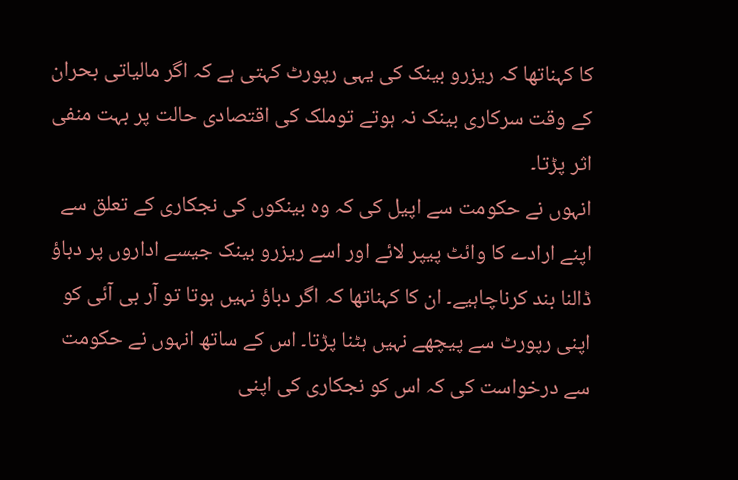کا کہناتھا کہ ریزرو بینک کی یہی رپورٹ کہتی ہے کہ اگر مالیاتی بحران کے وقت سرکاری بینک نہ ہوتے توملک کی اقتصادی حالت پر بہت منفی اثر پڑتا۔
انہوں نے حکومت سے اپیل کی کہ وہ بینکوں کی نجکاری کے تعلق سے اپنے ارادے کا وائٹ پیپر لائے اور اسے ریزرو بینک جیسے اداروں پر دباؤ ڈالنا بند کرناچاہیے۔ ان کا کہناتھا کہ اگر دباؤ نہیں ہوتا تو آر بی آئی کو اپنی رپورٹ سے پیچھے نہیں ہٹنا پڑتا۔ اس کے ساتھ انہوں نے حکومت سے درخواست کی کہ اس کو نجکاری کی اپنی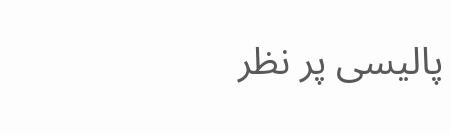پالیسی پر نظر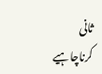ثانی کرناچاہیے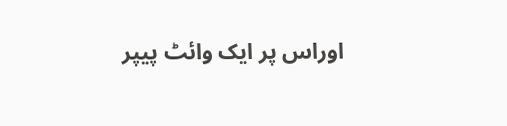اوراس پر ایک وائٹ پیپر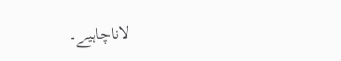لاناچاہیے۔